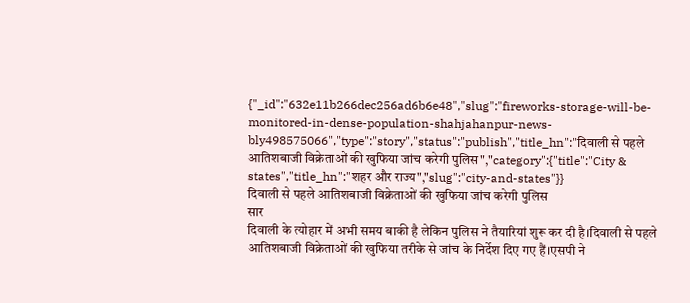{"_id":"632e11b266dec256ad6b6e48","slug":"fireworks-storage-will-be-monitored-in-dense-population-shahjahanpur-news-bly498575066","type":"story","status":"publish","title_hn":"दिवाली से पहले आतिशबाजी विक्रेताओं की खुफिया जांच करेगी पुलिस","category":{"title":"City & states","title_hn":"शहर और राज्य","slug":"city-and-states"}}
दिवाली से पहले आतिशबाजी विक्रेताओं की खुफिया जांच करेगी पुलिस
सार
दिवाली के त्योहार में अभी समय बाकी है लेकिन पुलिस ने तैयारियां शुरू कर दी है।दिवाली से पहले आतिशबाजी विक्रेताओं की खुफिया तरीके से जांच के निर्देश दिए गए हैं।एसपी ने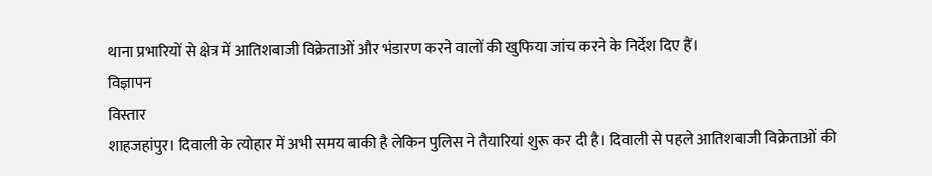थाना प्रभारियों से क्षेत्र में आतिशबाजी विक्रेताओं और भंडारण करने वालों की खुफिया जांच करने के निर्देश दिए हैं।
विज्ञापन
विस्तार
शाहजहांपुर। दिवाली के त्योहार में अभी समय बाकी है लेकिन पुलिस ने तैयारियां शुरू कर दी है। दिवाली से पहले आतिशबाजी विक्रेताओं की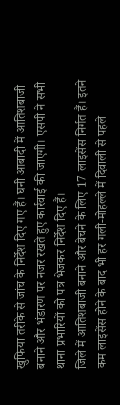खुफिया तरीके से जांच के निर्देश दिए गए हैं। घनी आबादी में आतिशबाजी बनाने और भंडारण पर नजर रखते हुए कार्रवाई की जाएगी। एसपी ने सभी थाना प्रभारियों को पत्र भेजकर निर्देश दिए हैं।
जिले में आतिशबाजी बनाने और बेचने के लिए 17 लाइसेंस निर्गत हैं। इतने कम लाइसेंस होने के बाद भी हर गली-मोहल्ले में दिवाली से पहले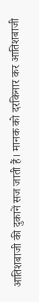आतिशबाजी की दुकानें सज जाती हैं। मानक को दरकिनार कर आतिशबाजी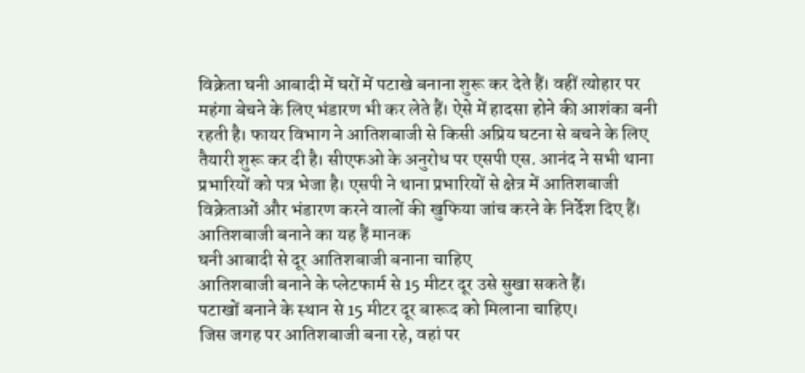विक्रेता घनी आबादी में घरों में पटाखे बनाना शुरू कर देते हैं। वहीं त्योहार पर महंगा बेचने के लिए भंडारण भी कर लेते हैं। ऐसे में हादसा होने की आशंका बनी रहती है। फायर विभाग ने आतिशबाजी से किसी अप्रिय घटना से बचने के लिए तैयारी शुरू कर दी है। सीएफओ के अनुरोध पर एसपी एस. आनंद ने सभी थाना प्रभारियों को पत्र भेजा है। एसपी ने थाना प्रभारियों से क्षेत्र में आतिशबाजी विक्रेताओं और भंडारण करने वालों की खुफिया जांच करने के निर्देश दिए हैं।
आतिशबाजी बनाने का यह हैं मानक
घनी आबादी से दूर आतिशबाजी बनाना चाहिए
आतिशबाजी बनाने के प्लेटफार्म से 15 मीटर दूर उसे सुखा सकते हैं।
पटाखों बनाने के स्थान से 15 मीटर दूर बारूद को मिलाना चाहिए।
जिस जगह पर आतिशबाजी बना रहे, वहां पर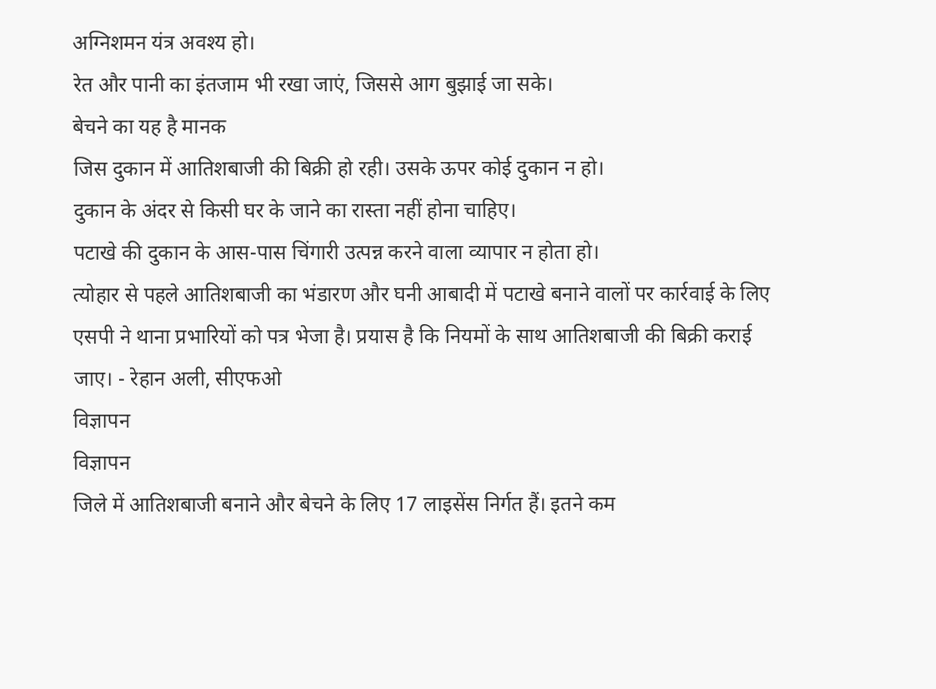अग्निशमन यंत्र अवश्य हो।
रेत और पानी का इंतजाम भी रखा जाएं, जिससे आग बुझाई जा सके।
बेचने का यह है मानक
जिस दुकान में आतिशबाजी की बिक्री हो रही। उसके ऊपर कोई दुकान न हो।
दुकान के अंदर से किसी घर के जाने का रास्ता नहीं होना चाहिए।
पटाखे की दुकान के आस-पास चिंगारी उत्पन्न करने वाला व्यापार न होता हो।
त्योहार से पहले आतिशबाजी का भंडारण और घनी आबादी में पटाखे बनाने वालों पर कार्रवाई के लिए एसपी ने थाना प्रभारियों को पत्र भेजा है। प्रयास है कि नियमों के साथ आतिशबाजी की बिक्री कराई जाए। - रेहान अली, सीएफओ
विज्ञापन
विज्ञापन
जिले में आतिशबाजी बनाने और बेचने के लिए 17 लाइसेंस निर्गत हैं। इतने कम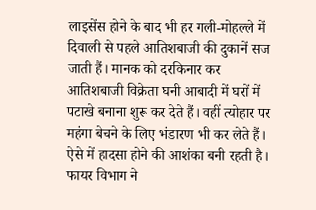लाइसेंस होने के बाद भी हर गली-मोहल्ले में दिवाली से पहले आतिशबाजी की दुकानें सज जाती हैं। मानक को दरकिनार कर आतिशबाजी विक्रेता घनी आबादी में घरों में पटाखे बनाना शुरू कर देते हैं। वहीं त्योहार पर महंगा बेचने के लिए भंडारण भी कर लेते हैं। ऐसे में हादसा होने की आशंका बनी रहती है। फायर विभाग ने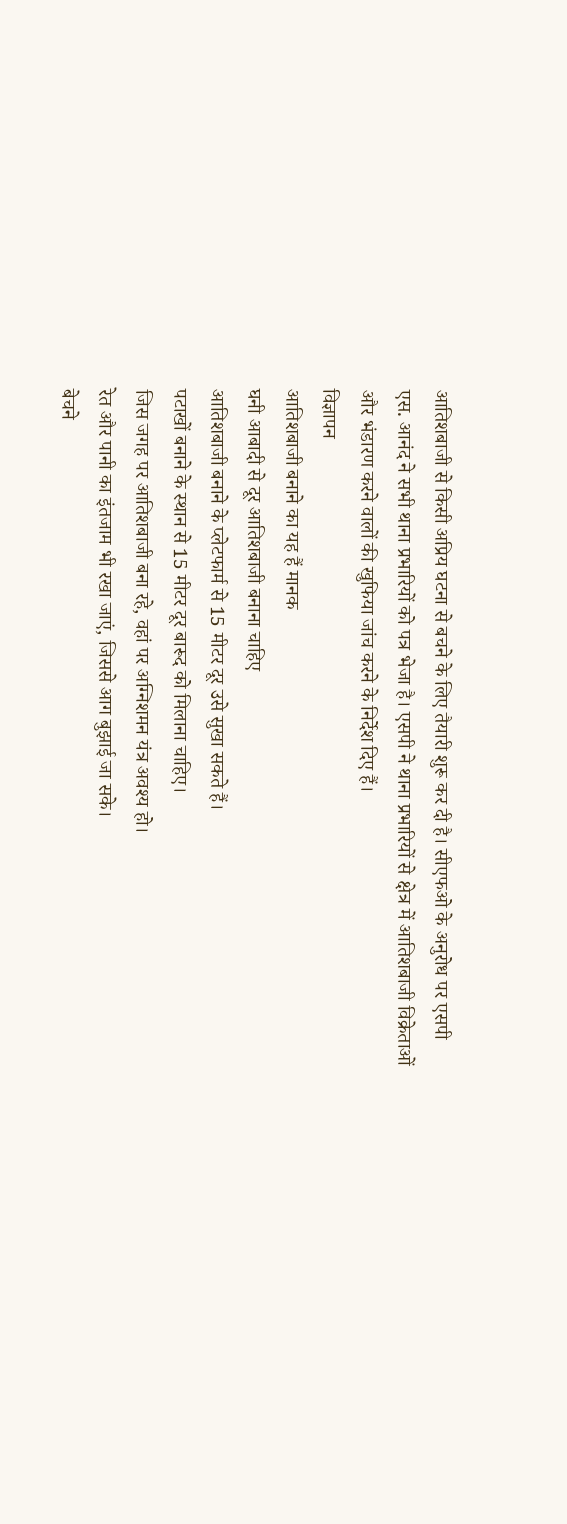आतिशबाजी से किसी अप्रिय घटना से बचने के लिए तैयारी शुरू कर दी है। सीएफओ के अनुरोध पर एसपी एस. आनंद ने सभी थाना प्रभारियों को पत्र भेजा है। एसपी ने थाना प्रभारियों से क्षेत्र में आतिशबाजी विक्रेताओं और भंडारण करने वालों की खुफिया जांच करने के निर्देश दिए हैं।
विज्ञापन
आतिशबाजी बनाने का यह हैं मानक
घनी आबादी से दूर आतिशबाजी बनाना चाहिए
आतिशबाजी बनाने के प्लेटफार्म से 15 मीटर दूर उसे सुखा सकते हैं।
पटाखों बनाने के स्थान से 15 मीटर दूर बारूद को मिलाना चाहिए।
जिस जगह पर आतिशबाजी बना रहे, वहां पर अग्निशमन यंत्र अवश्य हो।
रेत और पानी का इंतजाम भी रखा जाएं, जिससे आग बुझाई जा सके।
बेचने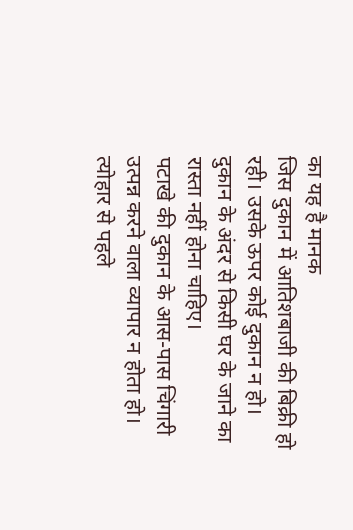का यह है मानक
जिस दुकान में आतिशबाजी की बिक्री हो रही। उसके ऊपर कोई दुकान न हो।
दुकान के अंदर से किसी घर के जाने का रास्ता नहीं होना चाहिए।
पटाखे की दुकान के आस-पास चिंगारी उत्पन्न करने वाला व्यापार न होता हो।
त्योहार से पहले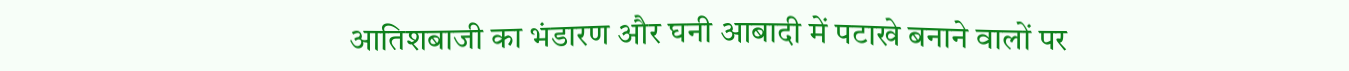आतिशबाजी का भंडारण और घनी आबादी में पटाखे बनाने वालों पर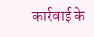कार्रवाई के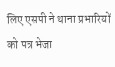लिए एसपी ने थाना प्रभारियों को पत्र भेजा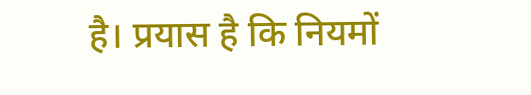है। प्रयास है कि नियमों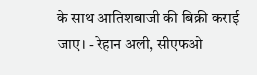के साथ आतिशबाजी की बिक्री कराई जाए। - रेहान अली, सीएफओ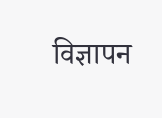विज्ञापन